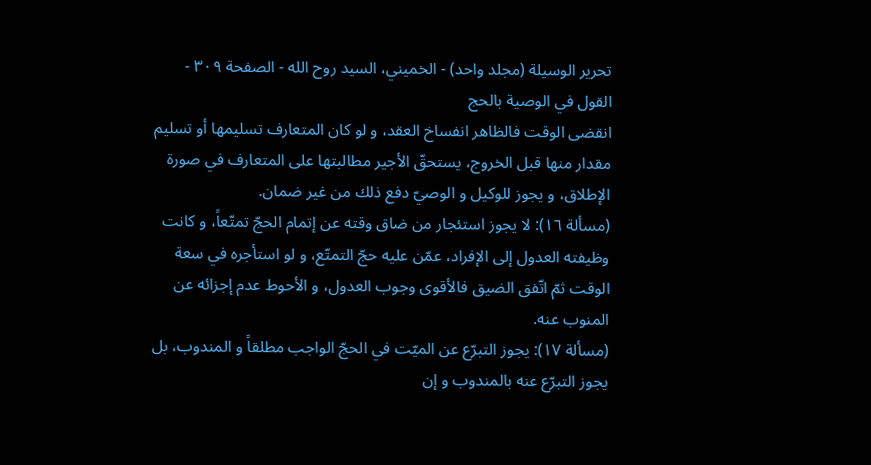تحرير الوسيلة (مجلد واحد) - الخميني، السيد روح الله - الصفحة ٣٠٩ - القول في الوصية بالحج
انقضى الوقت فالظاهر انفساخ العقد، و لو كان المتعارف تسليمها أو تسليم مقدار منها قبل الخروج، يستحقّ الأجير مطالبتها على المتعارف في صورة الإطلاق، و يجوز للوكيل و الوصيّ دفع ذلك من غير ضمان.
(مسألة ١٦): لا يجوز استئجار من ضاق وقته عن إتمام الحجّ تمتّعاً، و كانت وظيفته العدول إلى الإفراد، عمّن عليه حجّ التمتّع، و لو استأجره في سعة الوقت ثمّ اتّفق الضيق فالأقوى وجوب العدول، و الأحوط عدم إجزائه عن المنوب عنه.
(مسألة ١٧): يجوز التبرّع عن الميّت في الحجّ الواجب مطلقاً و المندوب، بل يجوز التبرّع عنه بالمندوب و إن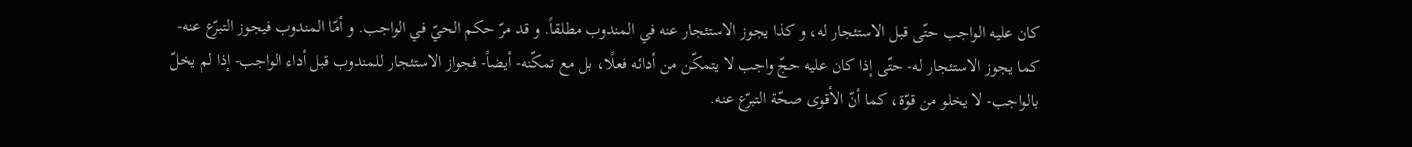كان عليه الواجب حتّى قبل الاستئجار له، و كذا يجوز الاستئجار عنه في المندوب مطلقاً. و قد مرّ حكم الحيّ في الواجب. و أمّا المندوب فيجوز التبرّع عنه- كما يجوز الاستئجار له- حتّى إذا كان عليه حجّ واجب لا يتمكّن من أدائه فعلًا، بل مع تمكّنه- أيضاً- فجواز الاستئجار للمندوب قبل أداء الواجب- إذا لم يخلّ بالواجب- لا يخلو من قوّة، كما أنّ الأقوى صحّة التبرّع عنه.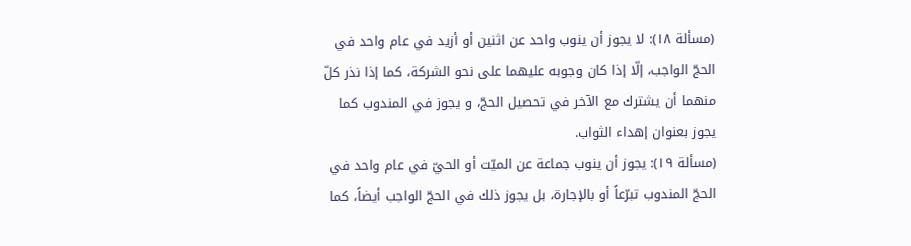(مسألة ١٨): لا يجوز أن ينوب واحد عن اثنين أو أزيد في عام واحد في الحجّ الواجب، إلّا إذا كان وجوبه عليهما على نحو الشركة، كما إذا نذر كلّ منهما أن يشترك مع الآخر في تحصيل الحجّ، و يجوز في المندوب كما يجوز بعنوان إهداء الثواب.
(مسألة ١٩): يجوز أن ينوب جماعة عن الميّت أو الحيّ في عام واحد في الحجّ المندوب تبرّعاً أو بالإجارة، بل يجوز ذلك في الحجّ الواجب أيضاً، كما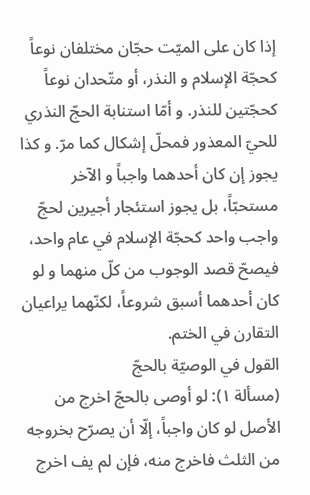إذا كان على الميّت حجّان مختلفان نوعاً كحجّة الإسلام و النذر، أو متّحدان نوعاً كحجّتين للنذر. و أمّا استنابة الحجّ النذري للحيّ المعذور فمحلّ إشكال كما مرّ. و كذا يجوز إن كان أحدهما واجباً و الآخر مستحبّاً، بل يجوز استئجار أجيرين لحجّ واجب واحد كحجّة الإسلام في عام واحد، فيصحّ قصد الوجوب من كلّ منهما و لو كان أحدهما أسبق شروعاً، لكنّهما يراعيان التقارن في الختم.
القول في الوصيّة بالحجّ
(مسألة ١): لو أوصى بالحجّ اخرج من الأصل لو كان واجباً، إلّا أن يصرّح بخروجه من الثلث فاخرج منه، فإن لم يف اخرج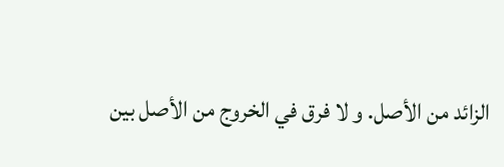الزائد من الأصل. و لا فرق في الخروج من الأصل بين